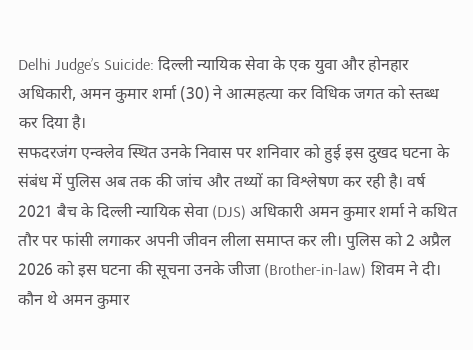Delhi Judge’s Suicide: दिल्ली न्यायिक सेवा के एक युवा और होनहार अधिकारी, अमन कुमार शर्मा (30) ने आत्महत्या कर विधिक जगत को स्तब्ध कर दिया है।
सफदरजंग एन्क्लेव स्थित उनके निवास पर शनिवार को हुई इस दुखद घटना के संबंध में पुलिस अब तक की जांच और तथ्यों का विश्लेषण कर रही है। वर्ष 2021 बैच के दिल्ली न्यायिक सेवा (DJS) अधिकारी अमन कुमार शर्मा ने कथित तौर पर फांसी लगाकर अपनी जीवन लीला समाप्त कर ली। पुलिस को 2 अप्रैल 2026 को इस घटना की सूचना उनके जीजा (Brother-in-law) शिवम ने दी।
कौन थे अमन कुमार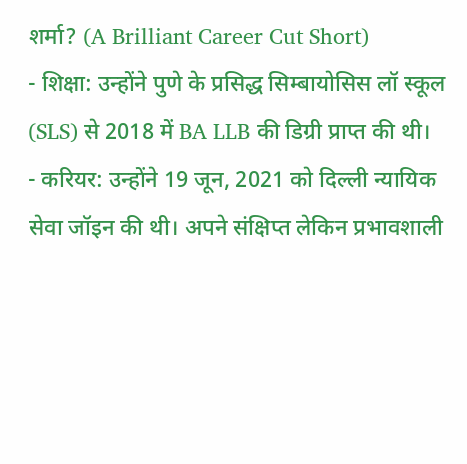शर्मा? (A Brilliant Career Cut Short)
- शिक्षा: उन्होंने पुणे के प्रसिद्ध सिम्बायोसिस लॉ स्कूल (SLS) से 2018 में BA LLB की डिग्री प्राप्त की थी।
- करियर: उन्होंने 19 जून, 2021 को दिल्ली न्यायिक सेवा जॉइन की थी। अपने संक्षिप्त लेकिन प्रभावशाली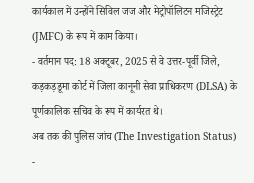कार्यकाल में उन्होंने सिविल जज और मेट्रोपॉलिटन मजिस्ट्रेट (JMFC) के रूप में काम किया।
- वर्तमान पद: 18 अक्टूबर, 2025 से वे उत्तर-पूर्वी जिले, कड़कड़डूमा कोर्ट में जिला कानूनी सेवा प्राधिकरण (DLSA) के पूर्णकालिक सचिव के रूप में कार्यरत थे।
अब तक की पुलिस जांच (The Investigation Status)
-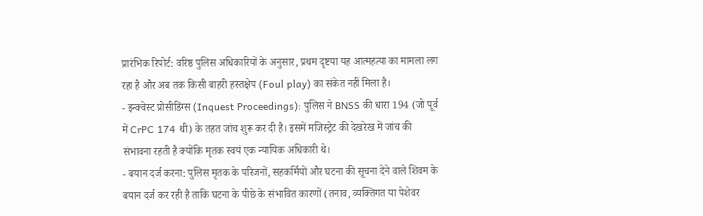प्रारंभिक रिपोर्ट: वरिष्ठ पुलिस अधिकारियों के अनुसार, प्रथम दृष्टया यह आत्महत्या का मामला लग रहा है और अब तक किसी बाहरी हस्तक्षेप (Foul play) का संकेत नहीं मिला है।
- इन्क्वेस्ट प्रोसीडिंग्स (Inquest Proceedings): पुलिस ने BNSS की धारा 194 (जो पूर्व में CrPC 174 थी) के तहत जांच शुरू कर दी है। इसमें मजिस्ट्रेट की देखरेख में जांच की संभावना रहती है क्योंकि मृतक स्वयं एक न्यायिक अधिकारी थे।
- बयान दर्ज करना: पुलिस मृतक के परिजनों, सहकर्मियों और घटना की सूचना देने वाले शिवम के बयान दर्ज कर रही है ताकि घटना के पीछे के संभावित कारणों (तनाव, व्यक्तिगत या पेशेवर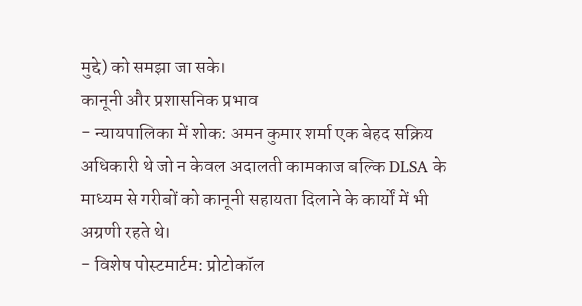मुद्दे) को समझा जा सके।
कानूनी और प्रशासनिक प्रभाव
- न्यायपालिका में शोक: अमन कुमार शर्मा एक बेहद सक्रिय अधिकारी थे जो न केवल अदालती कामकाज बल्कि DLSA के माध्यम से गरीबों को कानूनी सहायता दिलाने के कार्यों में भी अग्रणी रहते थे।
- विशेष पोस्टमार्टम: प्रोटोकॉल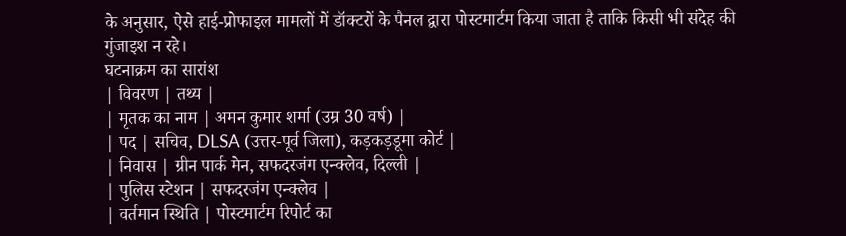के अनुसार, ऐसे हाई-प्रोफाइल मामलों में डॉक्टरों के पैनल द्वारा पोस्टमार्टम किया जाता है ताकि किसी भी संदेह की गुंजाइश न रहे।
घटनाक्रम का सारांश
| विवरण | तथ्य |
| मृतक का नाम | अमन कुमार शर्मा (उम्र 30 वर्ष) |
| पद | सचिव, DLSA (उत्तर-पूर्व जिला), कड़कड़डूमा कोर्ट |
| निवास | ग्रीन पार्क मेन, सफदरजंग एन्क्लेव, दिल्ली |
| पुलिस स्टेशन | सफदरजंग एन्क्लेव |
| वर्तमान स्थिति | पोस्टमार्टम रिपोर्ट का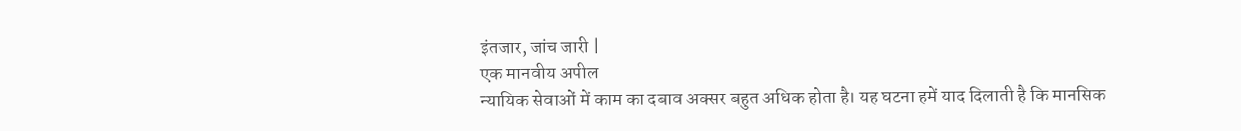इंतजार, जांच जारी |
एक मानवीय अपील
न्यायिक सेवाओं में काम का दबाव अक्सर बहुत अधिक होता है। यह घटना हमें याद दिलाती है कि मानसिक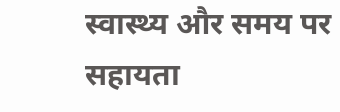स्वास्थ्य और समय पर सहायता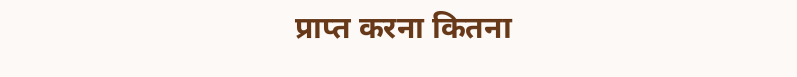प्राप्त करना कितना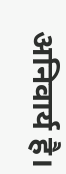अनिवार्य है।